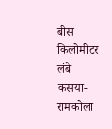बीस किलोमीटर लंबे कसया-रामकोला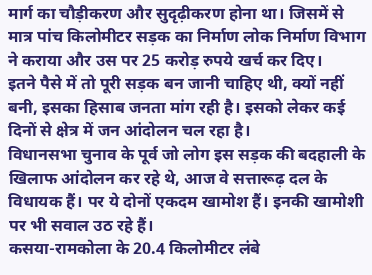मार्ग का चौड़ीकरण और सुदृढ़ीकरण होना था। जिसमें से मात्र पांच किलोमीटर सड़क का निर्माण लोक निर्माण विभाग ने कराया और उस पर 25 करोड़ रुपये खर्च कर दिए।
इतने पैसे में तो पूरी सड़क बन जानी चाहिए थी, क्यों नहीं बनी, इसका हिसाब जनता मांग रही है। इसको लेकर कई दिनों से क्षेत्र में जन आंदोलन चल रहा है।
विधानसभा चुनाव के पूर्व जो लोग इस सड़क की बदहाली के खिलाफ आंदोलन कर रहे थे, आज वे सत्तारूढ़ दल के विधायक हैं। पर ये दोनों एकदम खामोश हैं। इनकी खामोशी पर भी सवाल उठ रहे हैं।
कसया-रामकोला के 20.4 किलोमीटर लंबे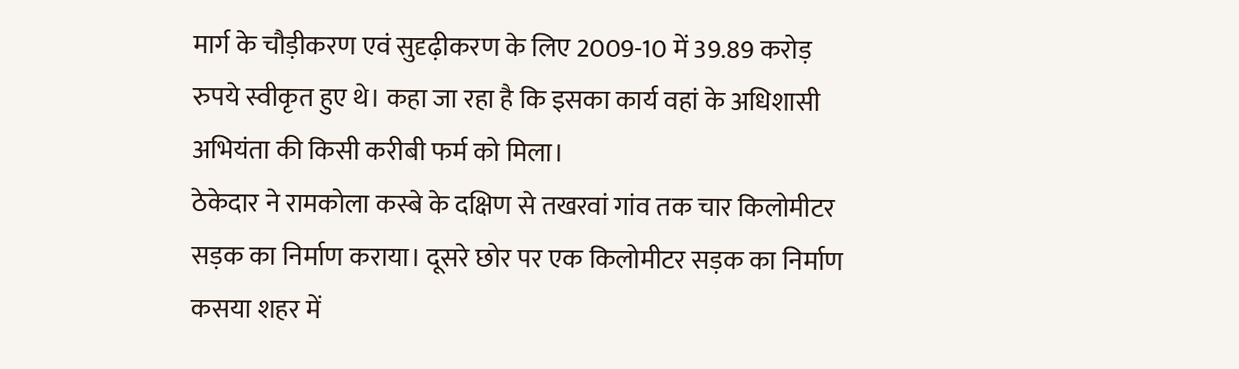मार्ग के चौड़ीकरण एवं सुदृढ़ीकरण के लिए 2009-10 में 39.89 करोड़ रुपये स्वीकृत हुए थे। कहा जा रहा है कि इसका कार्य वहां के अधिशासी अभियंता की किसी करीबी फर्म को मिला।
ठेकेदार ने रामकोला कस्बे के दक्षिण से तखरवां गांव तक चार किलोमीटर सड़क का निर्माण कराया। दूसरे छोर पर एक किलोमीटर सड़क का निर्माण कसया शहर में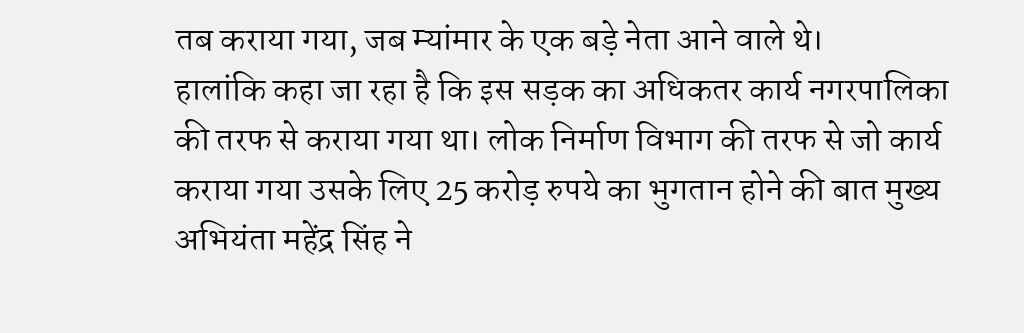तब कराया गया, जब म्यांमार के एक बड़े नेता आने वाले थे।
हालांकि कहा जा रहा है कि इस सड़क का अधिकतर कार्य नगरपालिका की तरफ से कराया गया था। लोक निर्माण विभाग की तरफ से जो कार्य कराया गया उसके लिए 25 करोड़ रुपये का भुगतान होने की बात मुख्य अभियंता महेंद्र सिंह ने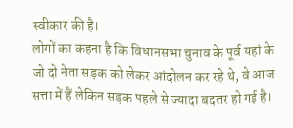स्वीकार की है।
लोगों का कहना है कि विधानसभा चुनाव के पूर्व यहां के जो दो नेता सड़क को लेकर आंदोलन कर रहे थे, वे आज सत्ता में हैं लेकिन सड़क पहले से ज्यादा बदतर हो गई है।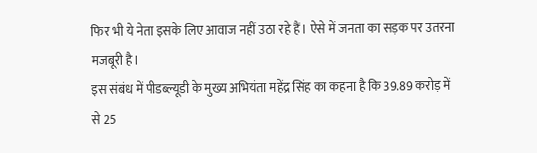फिर भी ये नेता इसके लिए आवाज नहीं उठा रहे हैं। ऐसे में जनता का सड़क पर उतरना मजबूरी है।
इस संबंध में पीडब्ल्यूडी के मुख्य अभियंता महेंद्र सिंह का कहना है कि 39.89 करोड़ में से 25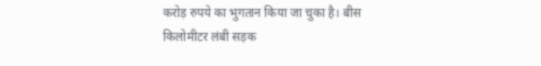करोड़ रुपये का भुगतान किया जा चुका है। बीस किलोमीटर लंबी सड़क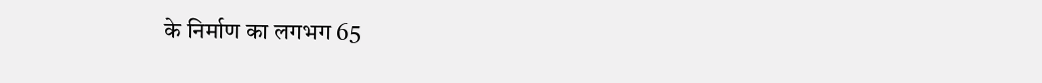के निर्माण का लगभग 65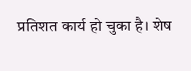प्रतिशत कार्य हो चुका है। शेष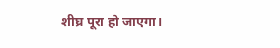शीघ्र पूरा हो जाएगा।